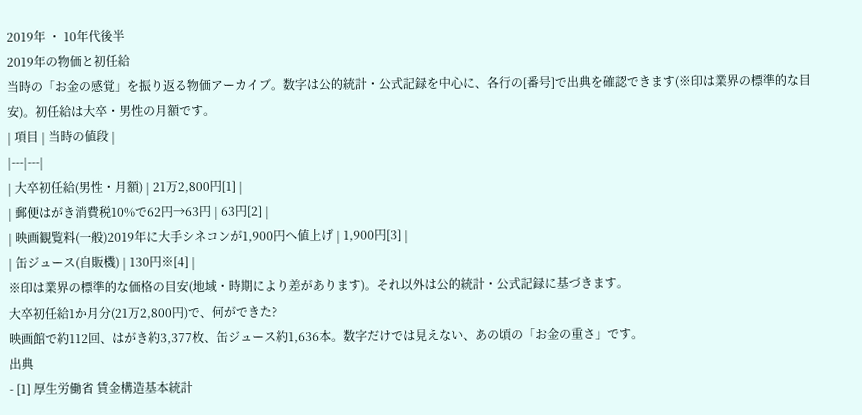2019年 ・ 10年代後半
2019年の物価と初任給
当時の「お金の感覚」を振り返る物価アーカイブ。数字は公的統計・公式記録を中心に、各行の[番号]で出典を確認できます(※印は業界の標準的な目安)。初任給は大卒・男性の月額です。
| 項目 | 当時の値段 |
|---|---|
| 大卒初任給(男性・月額) | 21万2,800円[1] |
| 郵便はがき消費税10%で62円→63円 | 63円[2] |
| 映画観覧料(一般)2019年に大手シネコンが1,900円へ値上げ | 1,900円[3] |
| 缶ジュース(自販機) | 130円※[4] |
※印は業界の標準的な価格の目安(地域・時期により差があります)。それ以外は公的統計・公式記録に基づきます。
大卒初任給1か月分(21万2,800円)で、何ができた?
映画館で約112回、はがき約3,377枚、缶ジュース約1,636本。数字だけでは見えない、あの頃の「お金の重さ」です。
出典
- [1] 厚生労働省 賃金構造基本統計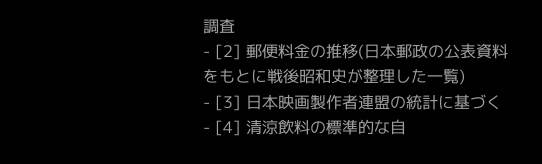調査
- [2] 郵便料金の推移(日本郵政の公表資料をもとに戦後昭和史が整理した一覧)
- [3] 日本映画製作者連盟の統計に基づく
- [4] 清涼飲料の標準的な自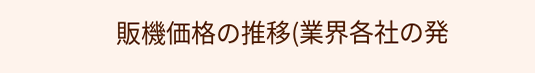販機価格の推移(業界各社の発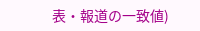表・報道の一致値)